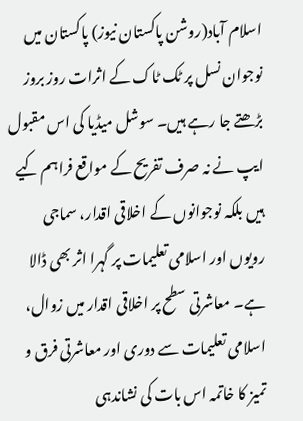اسلام آباد(روشن پاکستان نیوز) پاکستان میں نوجوان نسل پر ٹک ٹاک کے اثرات روز بروز بڑھتے جا رہے ہیں۔ سوشل میڈیا کی اس مقبول ایپ نے نہ صرف تفریح کے مواقع فراہم کیے ہیں بلکہ نوجوانوں کے اخلاقی اقدار، سماجی رویوں اور اسلامی تعلیمات پر گہرا اثر بھی ڈالا ہے۔ معاشرتی سطح پر اخلاقی اقدار میں زوال، اسلامی تعلیمات سے دوری اور معاشرتی فرق و تمیز کا خاتمہ اس بات کی نشاندہی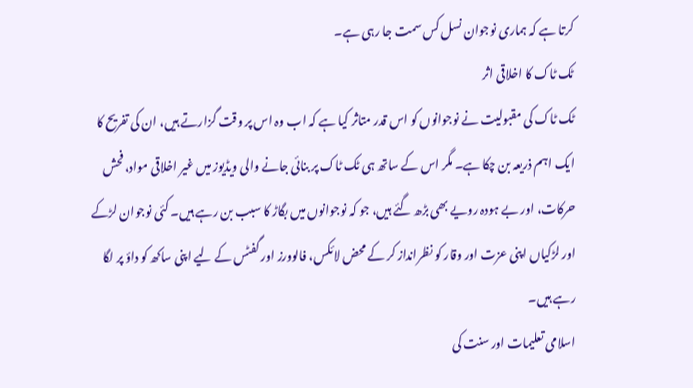کرتا ہے کہ ہماری نوجوان نسل کس سمت جا رہی ہے۔
ٹک ٹاک کا اخلاقی اثر
ٹک ٹاک کی مقبولیت نے نوجوانوں کو اس قدر متاثر کیا ہے کہ اب وہ اس پر وقت گزارتے ہیں، ان کی تفریح کا ایک اہم ذریعہ بن چکا ہے۔ مگر اس کے ساتھ ہی ٹک ٹاک پر بنائی جانے والی ویڈیوز میں غیر اخلاقی مواد، فحش حرکات، اور بے ہودہ رویے بھی بڑھ گئے ہیں، جو کہ نوجوانوں میں بگاڑ کا سبب بن رہے ہیں۔ کئی نوجوان لڑکے اور لڑکیاں اپنی عزت اور وقار کو نظرانداز کر کے محض لائکس، فالوورز اور گفٹس کے لیے اپنی ساکھ کو داؤ پر لگا رہے ہیں۔
اسلامی تعلیمات اور سنت کی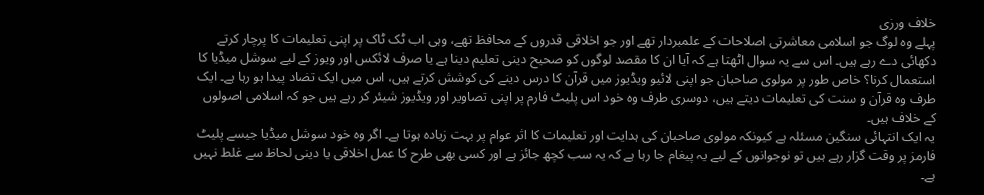خلاف ورزی
پہلے وہ لوگ جو اسلامی معاشرتی اصلاحات کے علمبردار تھے اور جو اخلاقی قدروں کے محافظ تھے، وہی اب ٹک ٹاک پر اپنی تعلیمات کا پرچار کرتے دکھائی دے رہے ہیں۔ اس سے یہ سوال اٹھتا ہے کہ آیا ان کا مقصد لوگوں کو صحیح دینی تعلیم دینا ہے یا صرف لائکس اور ویوز کے لیے سوشل میڈیا کا استعمال کرنا؟ خاص طور پر مولوی صاحبان جو اپنی لائیو ویڈیوز میں قرآن کا درس دینے کی کوشش کرتے ہیں، اس میں ایک تضاد پیدا ہو رہا ہے۔ ایک طرف وہ قرآن و سنت کی تعلیمات دیتے ہیں، دوسری طرف وہ خود اس پلیٹ فارم پر اپنی تصاویر اور ویڈیوز شیئر کر رہے ہیں جو کہ اسلامی اصولوں کے خلاف ہیں۔
یہ ایک انتہائی سنگین مسئلہ ہے کیونکہ مولوی صاحبان کی ہدایت اور تعلیمات کا اثر عوام پر بہت زیادہ ہوتا ہے۔ اگر وہ خود سوشل میڈیا جیسے پلیٹ فارمز پر وقت گزار رہے ہیں تو نوجوانوں کے لیے یہ پیغام جا رہا ہے کہ یہ سب کچھ جائز ہے اور کسی بھی طرح کا عمل اخلاقی یا دینی لحاظ سے غلط نہیں ہے۔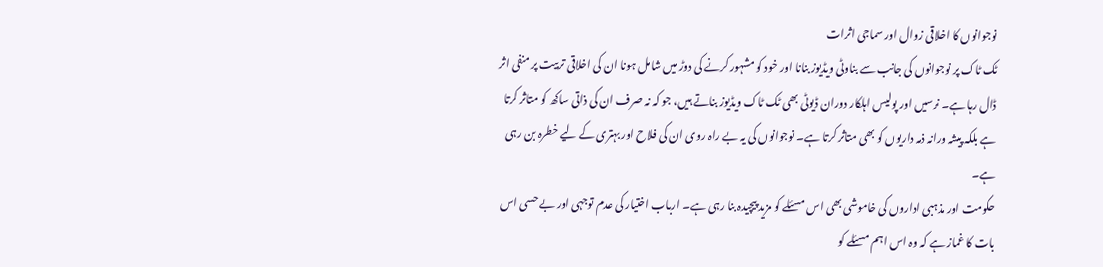نوجوانوں کا اخلاقی زوال اور سماجی اثرات
ٹک ٹاک پر نوجوانوں کی جانب سے بناوٹی ویڈیوز بنانا اور خود کو مشہور کرنے کی دوڑ میں شامل ہونا ان کی اخلاقی تربیت پر منفی اثر ڈال رہا ہے۔ نرسیں اور پولیس اہلکار دوران ڈیوٹی بھی ٹک ٹاک ویڈیوز بناتے ہیں، جو کہ نہ صرف ان کی ذاتی ساکھ کو متاثر کرتا ہے بلکہ پیشہ ورانہ ذمہ داریوں کو بھی متاثر کرتا ہے۔ نوجوانوں کی یہ بے راہ روی ان کی فلاح اور بہتری کے لیے خطرہ بن رہی ہے۔
حکومت اور مذہبی اداروں کی خاموشی بھی اس مسئلے کو مزید پیچیدہ بنا رہی ہے۔ ارباب اختیار کی عدم توجہی اور بے حسی اس بات کا غماز ہے کہ وہ اس اہم مسئلے کو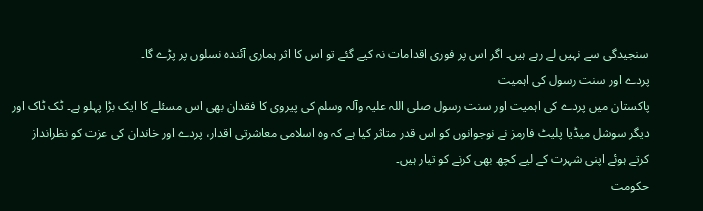سنجیدگی سے نہیں لے رہے ہیں۔ اگر اس پر فوری اقدامات نہ کیے گئے تو اس کا اثر ہماری آئندہ نسلوں پر پڑے گا۔
پردے اور سنت رسول کی اہمیت
پاکستان میں پردے کی اہمیت اور سنت رسول صلی اللہ علیہ وآلہ وسلم کی پیروی کا فقدان بھی اس مسئلے کا ایک بڑا پہلو ہے۔ ٹک ٹاک اور دیگر سوشل میڈیا پلیٹ فارمز نے نوجوانوں کو اس قدر متاثر کیا ہے کہ وہ اسلامی معاشرتی اقدار، پردے اور خاندان کی عزت کو نظرانداز کرتے ہوئے اپنی شہرت کے لیے کچھ بھی کرنے کو تیار ہیں۔
حکومت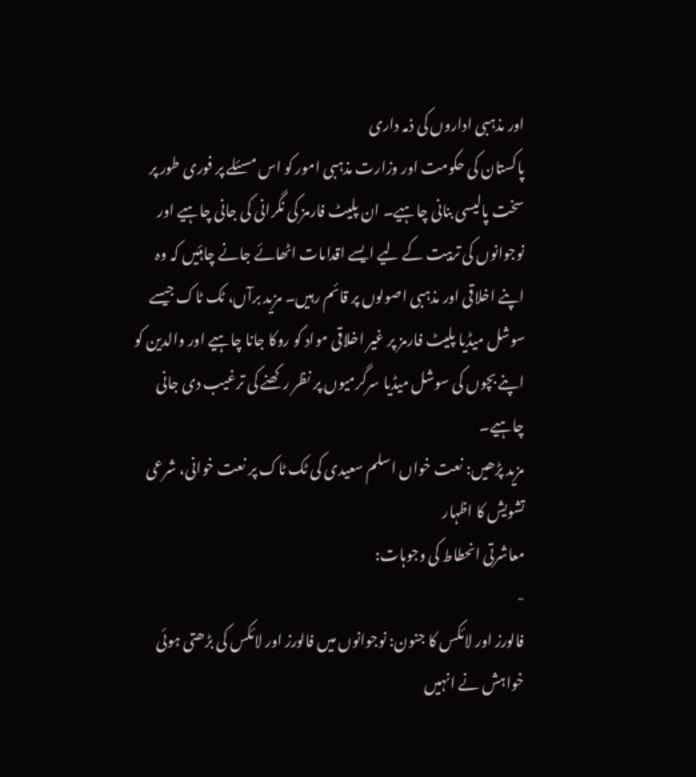اور مذہبی اداروں کی ذمہ داری
پاکستان کی حکومت اور وزارت مذہبی امور کو اس مسئلے پر فوری طور پر سخت پالیسی بنانی چاہیے۔ ان پلیٹ فارمز کی نگرانی کی جانی چاہیے اور نوجوانوں کی تربیت کے لیے ایسے اقدامات اٹھائے جانے چاہئیں کہ وہ اپنے اخلاقی اور مذہبی اصولوں پر قائم رہیں۔ مزید برآں، ٹک ٹاک جیسے سوشل میڈیا پلیٹ فارمز پر غیر اخلاقی مواد کو روکا جانا چاہیے اور والدین کو اپنے بچوں کی سوشل میڈیا سرگرمیوں پر نظر رکھنے کی ترغیب دی جانی چاہیے۔
مزید پڑھیں: نعت خواں اسلم سعیدی کی ٹک ٹاک پر نعت خوانی، شرعی تشویش کا اظہار
معاشرتی انحطاط کی وجوہات:
-
فالورز اور لائکس کا جنون: نوجوانوں میں فالورز اور لائکس کی بڑھتی ہوئی خواہش نے انہیں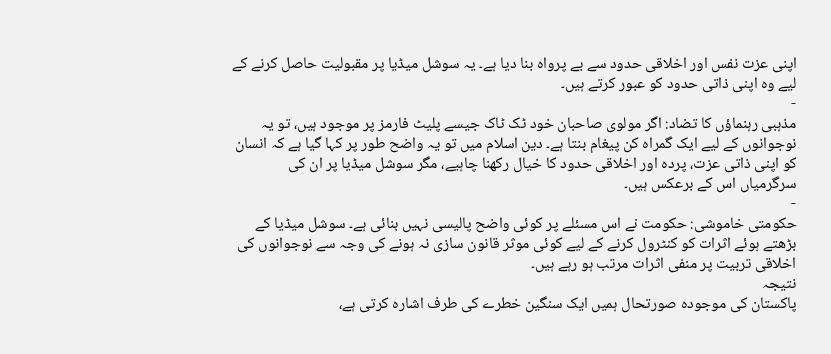اپنی عزت نفس اور اخلاقی حدود سے بے پرواہ بنا دیا ہے۔ یہ سوشل میڈیا پر مقبولیت حاصل کرنے کے لیے وہ اپنی ذاتی حدود کو عبور کرتے ہیں۔
-
مذہبی رہنماؤں کا تضاد: اگر مولوی صاحبان خود ٹک ٹاک جیسے پلیٹ فارمز پر موجود ہیں، تو یہ نوجوانوں کے لیے ایک گمراہ کن پیغام بنتا ہے۔ دین اسلام میں تو یہ واضح طور پر کہا گیا ہے کہ انسان کو اپنی ذاتی عزت، پردہ اور اخلاقی حدود کا خیال رکھنا چاہیے، مگر سوشل میڈیا پر ان کی سرگرمیاں اس کے برعکس ہیں۔
-
حکومتی خاموشی: حکومت نے اس مسئلے پر کوئی واضح پالیسی نہیں بنائی ہے۔ سوشل میڈیا کے بڑھتے ہوئے اثرات کو کنٹرول کرنے کے لیے کوئی موثر قانون سازی نہ ہونے کی وجہ سے نوجوانوں کی اخلاقی تربیت پر منفی اثرات مرتب ہو رہے ہیں۔
نتیجہ
پاکستان کی موجودہ صورتحال ہمیں ایک سنگین خطرے کی طرف اشارہ کرتی ہے،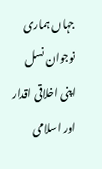جہاں ہماری نوجوان نسل اپنی اخلاقی اقدار اور اسلامی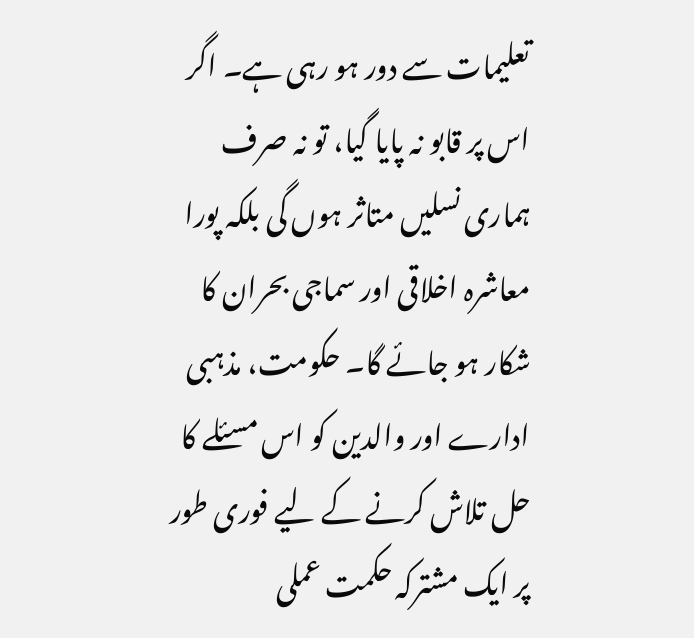تعلیمات سے دور ہو رہی ہے۔ اگر اس پر قابو نہ پایا گیا، تو نہ صرف ہماری نسلیں متاثر ہوں گی بلکہ پورا معاشرہ اخلاقی اور سماجی بحران کا شکار ہو جائے گا۔ حکومت، مذہبی ادارے اور والدین کو اس مسئلے کا حل تلاش کرنے کے لیے فوری طور پر ایک مشترکہ حکمت عملی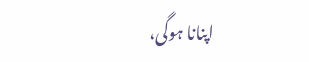اپنانا ہوگی،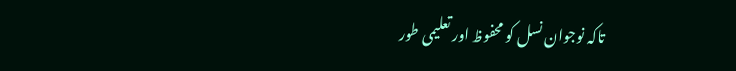تاکہ نوجوان نسل کو محفوظ اور تعلیمی طور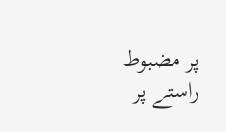پر مضبوط راستے پر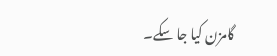گامزن کیا جا سکے۔